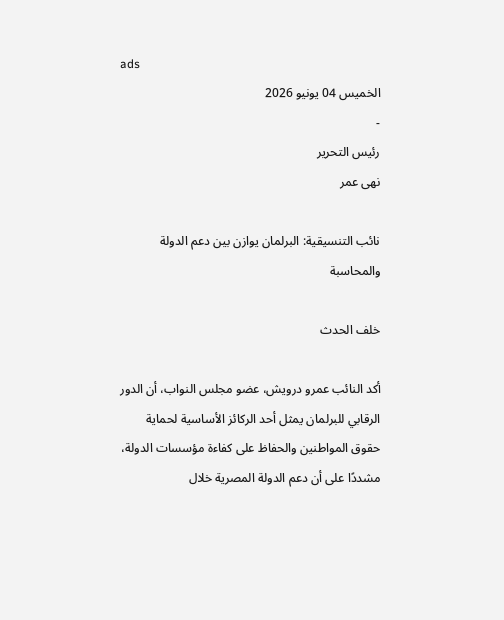ads
الخميس 04 يونيو 2026
-
رئيس التحرير
نهى عمر

نائب التنسيقية: البرلمان يوازن بين دعم الدولة والمحاسبة

خلف الحدث

أكد النائب عمرو درويش، عضو مجلس النواب، أن الدور الرقابي للبرلمان يمثل أحد الركائز الأساسية لحماية حقوق المواطنين والحفاظ على كفاءة مؤسسات الدولة، مشددًا على أن دعم الدولة المصرية خلال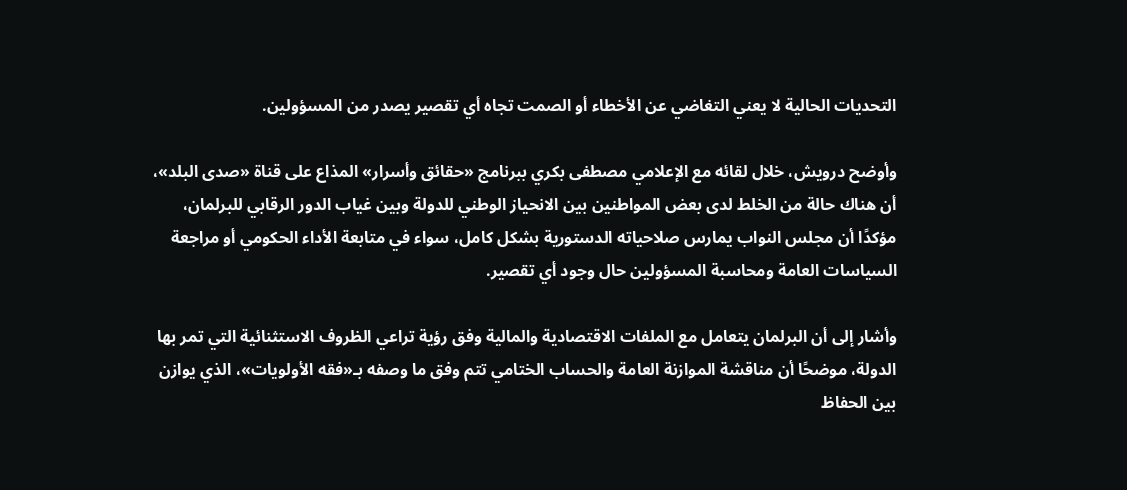التحديات الحالية لا يعني التغاضي عن الأخطاء أو الصمت تجاه أي تقصير يصدر من المسؤولين.

وأوضح درويش، خلال لقائه مع الإعلامي مصطفى بكري ببرنامج «حقائق وأسرار» المذاع على قناة «صدى البلد»، أن هناك حالة من الخلط لدى بعض المواطنين بين الانحياز الوطني للدولة وبين غياب الدور الرقابي للبرلمان، مؤكدًا أن مجلس النواب يمارس صلاحياته الدستورية بشكل كامل، سواء في متابعة الأداء الحكومي أو مراجعة السياسات العامة ومحاسبة المسؤولين حال وجود أي تقصير.

وأشار إلى أن البرلمان يتعامل مع الملفات الاقتصادية والمالية وفق رؤية تراعي الظروف الاستثنائية التي تمر بها الدولة، موضحًا أن مناقشة الموازنة العامة والحساب الختامي تتم وفق ما وصفه بـ«فقه الأولويات»، الذي يوازن بين الحفاظ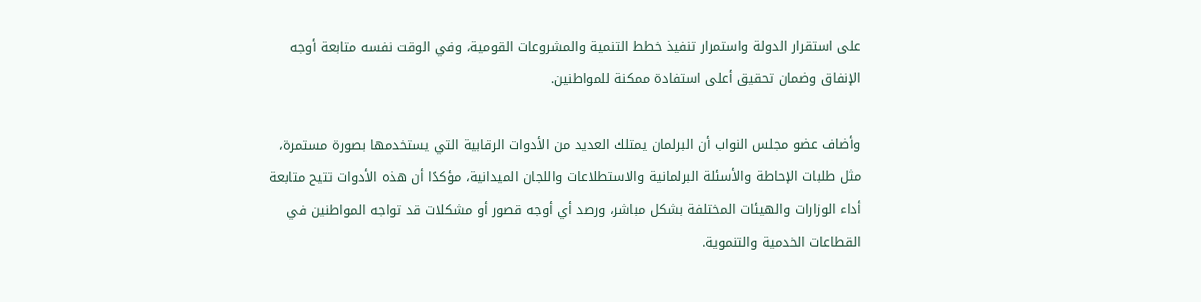على استقرار الدولة واستمرار تنفيذ خطط التنمية والمشروعات القومية، وفي الوقت نفسه متابعة أوجه الإنفاق وضمان تحقيق أعلى استفادة ممكنة للمواطنين.

وأضاف عضو مجلس النواب أن البرلمان يمتلك العديد من الأدوات الرقابية التي يستخدمها بصورة مستمرة، مثل طلبات الإحاطة والأسئلة البرلمانية والاستطلاعات واللجان الميدانية، مؤكدًا أن هذه الأدوات تتيح متابعة أداء الوزارات والهيئات المختلفة بشكل مباشر، ورصد أي أوجه قصور أو مشكلات قد تواجه المواطنين في القطاعات الخدمية والتنموية.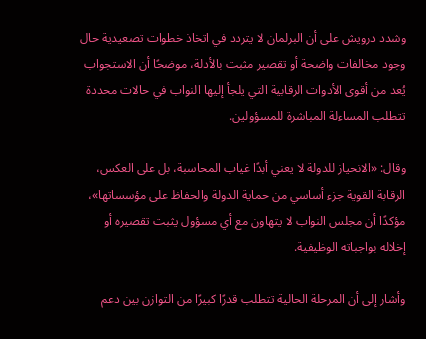وشدد درويش على أن البرلمان لا يتردد في اتخاذ خطوات تصعيدية حال وجود مخالفات واضحة أو تقصير مثبت بالأدلة، موضحًا أن الاستجواب يُعد من أقوى الأدوات الرقابية التي يلجأ إليها النواب في حالات محددة تتطلب المساءلة المباشرة للمسؤولين.

وقال: «الانحياز للدولة لا يعني أبدًا غياب المحاسبة، بل على العكس، الرقابة القوية جزء أساسي من حماية الدولة والحفاظ على مؤسساتها»، مؤكدًا أن مجلس النواب لا يتهاون مع أي مسؤول يثبت تقصيره أو إخلاله بواجباته الوظيفية.

وأشار إلى أن المرحلة الحالية تتطلب قدرًا كبيرًا من التوازن بين دعم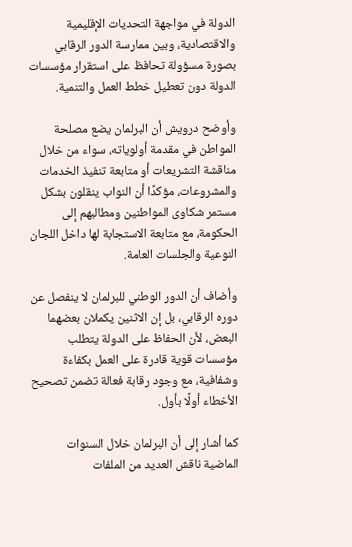الدولة في مواجهة التحديات الإقليمية والاقتصادية، وبين ممارسة الدور الرقابي بصورة مسؤولة تحافظ على استقرار مؤسسات الدولة دون تعطيل خطط العمل والتنمية.

وأوضح درويش أن البرلمان يضع مصلحة المواطن في مقدمة أولوياته، سواء من خلال مناقشة التشريعات أو متابعة تنفيذ الخدمات والمشروعات، مؤكدًا أن النواب ينقلون بشكل مستمر شكاوى المواطنين ومطالبهم إلى الحكومة، مع متابعة الاستجابة لها داخل اللجان النوعية والجلسات العامة.

وأضاف أن الدور الوطني للبرلمان لا ينفصل عن دوره الرقابي، بل إن الاثنين يكملان بعضهما البعض، لأن الحفاظ على الدولة يتطلب مؤسسات قوية قادرة على العمل بكفاءة وشفافية، مع وجود رقابة فعالة تضمن تصحيح الأخطاء أولًا بأول.

كما أشار إلى أن البرلمان خلال السنوات الماضية ناقش العديد من الملفات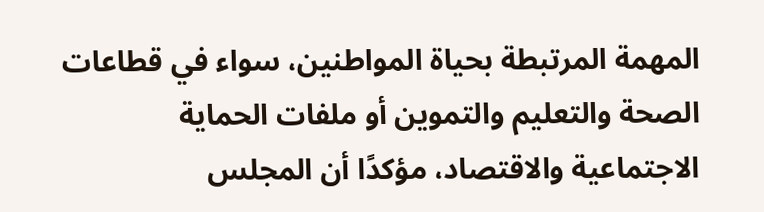المهمة المرتبطة بحياة المواطنين، سواء في قطاعات الصحة والتعليم والتموين أو ملفات الحماية الاجتماعية والاقتصاد، مؤكدًا أن المجلس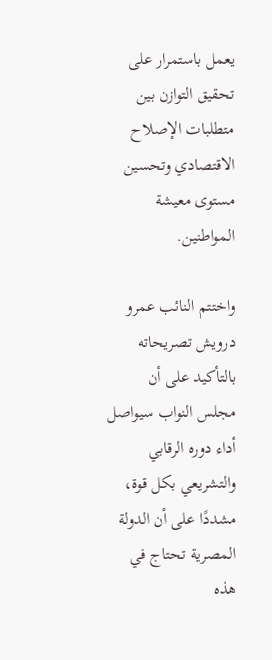يعمل باستمرار على تحقيق التوازن بين متطلبات الإصلاح الاقتصادي وتحسين مستوى معيشة المواطنين.

واختتم النائب عمرو درويش تصريحاته بالتأكيد على أن مجلس النواب سيواصل أداء دوره الرقابي والتشريعي بكل قوة، مشددًا على أن الدولة المصرية تحتاج في هذه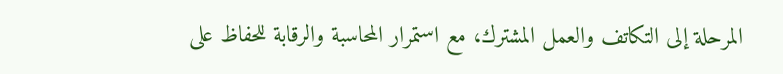المرحلة إلى التكاتف والعمل المشترك، مع استمرار المحاسبة والرقابة للحفاظ على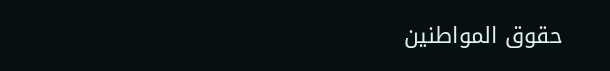حقوق المواطنين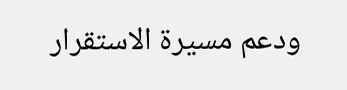ودعم مسيرة الاستقرار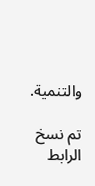والتنمية.

تم نسخ الرابط